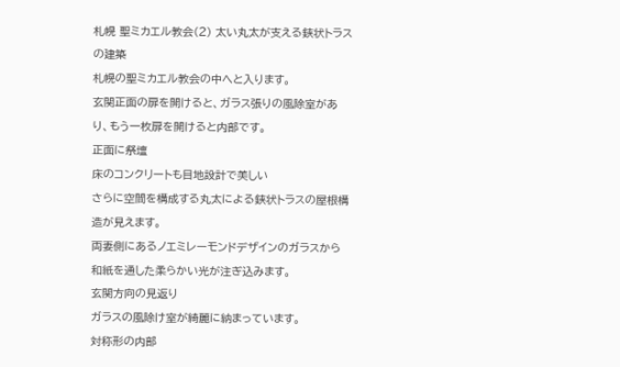札幌 聖ミカエル教会(2) 太い丸太が支える鋏状トラスの建築
札幌の聖ミカエル教会の中へと入ります。
玄関正面の扉を開けると、ガラス張りの風除室があり、もう一枚扉を開けると内部です。
正面に祭壇
床のコンクリートも目地設計で美しい
さらに空間を構成する丸太による鋏状トラスの屋根構造が見えます。
両妻側にあるノエミレーモンドデザインのガラスから和紙を通した柔らかい光が注ぎ込みます。
玄関方向の見返り
ガラスの風除け室が綺麗に納まっています。
対称形の内部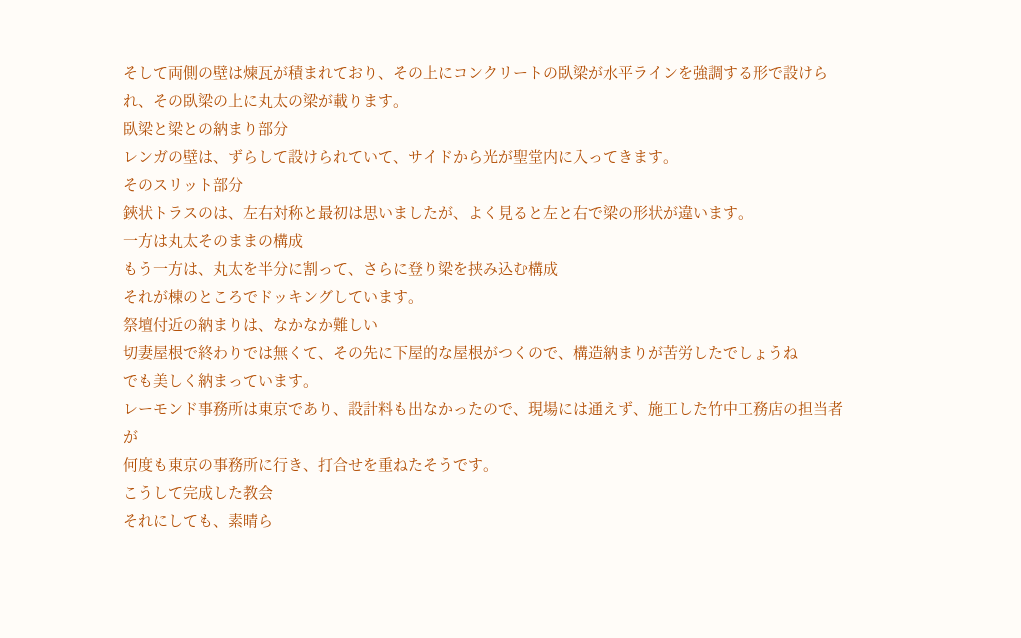そして両側の壁は煉瓦が積まれており、その上にコンクリートの臥梁が水平ラインを強調する形で設けられ、その臥梁の上に丸太の梁が載ります。
臥梁と梁との納まり部分
レンガの壁は、ずらして設けられていて、サイドから光が聖堂内に入ってきます。
そのスリット部分
鋏状トラスのは、左右対称と最初は思いましたが、よく見ると左と右で梁の形状が違います。
一方は丸太そのままの構成
もう一方は、丸太を半分に割って、さらに登り梁を挟み込む構成
それが棟のところでドッキングしています。
祭壇付近の納まりは、なかなか難しい
切妻屋根で終わりでは無くて、その先に下屋的な屋根がつくので、構造納まりが苦労したでしょうね
でも美しく納まっています。
レーモンド事務所は東京であり、設計料も出なかったので、現場には通えず、施工した竹中工務店の担当者が
何度も東京の事務所に行き、打合せを重ねたそうです。
こうして完成した教会
それにしても、素晴ら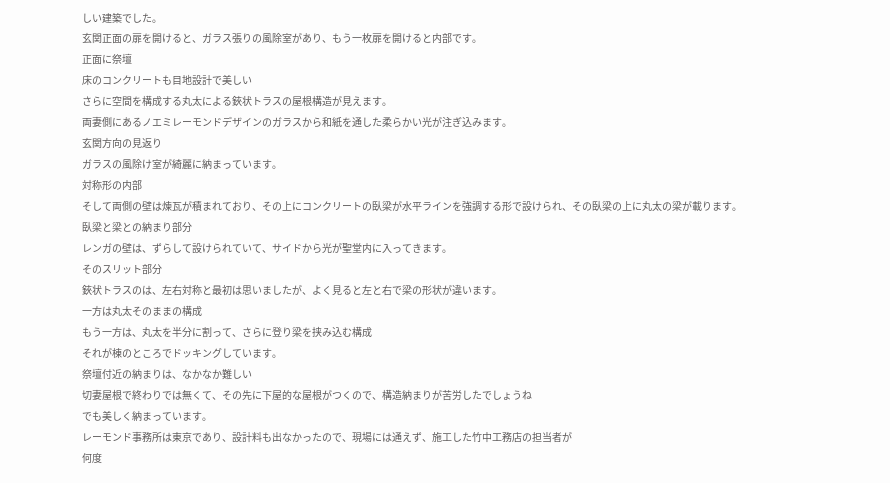しい建築でした。
玄関正面の扉を開けると、ガラス張りの風除室があり、もう一枚扉を開けると内部です。
正面に祭壇
床のコンクリートも目地設計で美しい
さらに空間を構成する丸太による鋏状トラスの屋根構造が見えます。
両妻側にあるノエミレーモンドデザインのガラスから和紙を通した柔らかい光が注ぎ込みます。
玄関方向の見返り
ガラスの風除け室が綺麗に納まっています。
対称形の内部
そして両側の壁は煉瓦が積まれており、その上にコンクリートの臥梁が水平ラインを強調する形で設けられ、その臥梁の上に丸太の梁が載ります。
臥梁と梁との納まり部分
レンガの壁は、ずらして設けられていて、サイドから光が聖堂内に入ってきます。
そのスリット部分
鋏状トラスのは、左右対称と最初は思いましたが、よく見ると左と右で梁の形状が違います。
一方は丸太そのままの構成
もう一方は、丸太を半分に割って、さらに登り梁を挟み込む構成
それが棟のところでドッキングしています。
祭壇付近の納まりは、なかなか難しい
切妻屋根で終わりでは無くて、その先に下屋的な屋根がつくので、構造納まりが苦労したでしょうね
でも美しく納まっています。
レーモンド事務所は東京であり、設計料も出なかったので、現場には通えず、施工した竹中工務店の担当者が
何度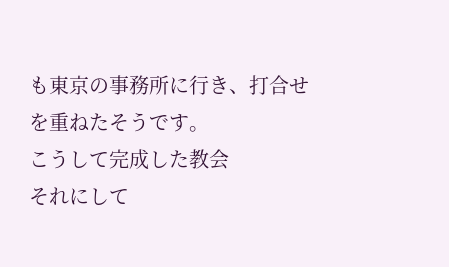も東京の事務所に行き、打合せを重ねたそうです。
こうして完成した教会
それにして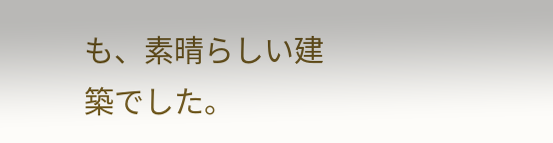も、素晴らしい建築でした。